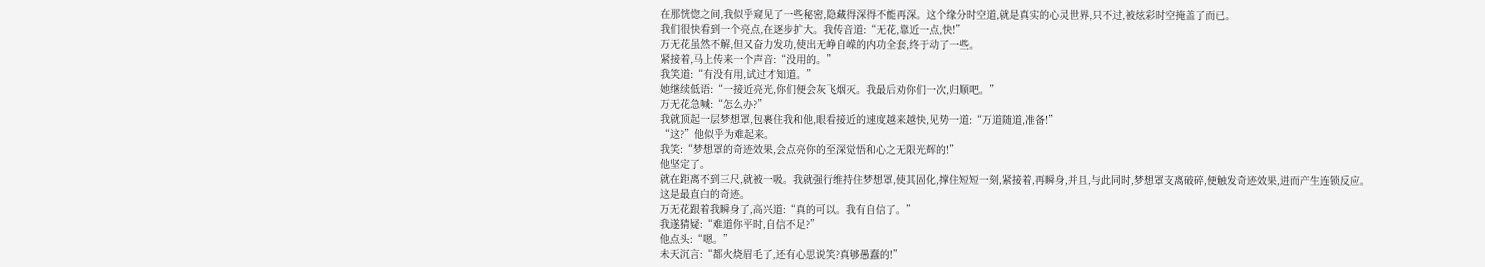在那恍惚之间,我似乎窥见了一些秘密,隐藏得深得不能再深。这个缘分时空道,就是真实的心灵世界,只不过,被炫彩时空掩盖了而已。
我们很快看到一个亮点,在逐步扩大。我传音道:“无花,靠近一点,快!”
万无花虽然不解,但又奋力发功,使出无峥自嵘的内功全套,终于动了一些。
紧接着,马上传来一个声音:“没用的。”
我笑道:“有没有用,试过才知道。”
她继续低语:“一接近亮光,你们便会灰飞烟灭。我最后劝你们一次,归顺吧。”
万无花急喊:“怎么办?”
我就顶起一层梦想罩,包裹住我和他,眼看接近的速度越来越快,见势一道:“万道随道,准备!”
“这?”他似乎为难起来。
我笑:“梦想罩的奇迹效果,会点亮你的至深觉悟和心之无限光辉的!”
他坚定了。
就在距离不到三尺,就被一吸。我就强行维持住梦想罩,使其固化,撑住短短一刻,紧接着,再瞬身,并且,与此同时,梦想罩支离破碎,便触发奇迹效果,进而产生连锁反应。
这是最直白的奇迹。
万无花跟着我瞬身了,高兴道:“真的可以。我有自信了。”
我遂猜疑:“难道你平时,自信不足?”
他点头:“嗯。”
未天沉言:“都火烧眉毛了,还有心思说笑?真够愚蠢的!”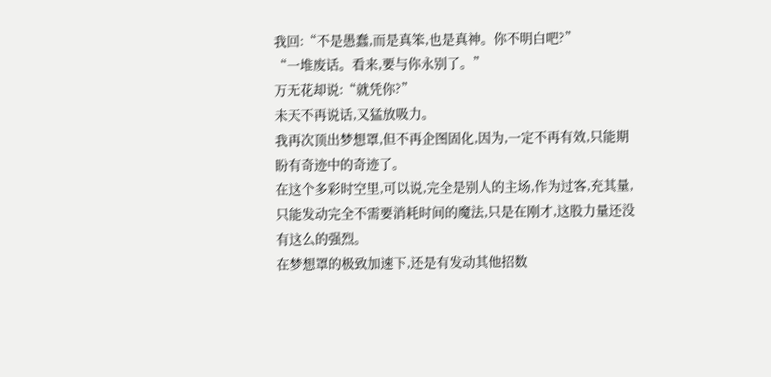我回:“不是愚蠢,而是真笨,也是真神。你不明白吧?”
“一堆废话。看来,要与你永别了。”
万无花却说:“就凭你?”
未天不再说话,又猛放吸力。
我再次顶出梦想罩,但不再企图固化,因为,一定不再有效,只能期盼有奇迹中的奇迹了。
在这个多彩时空里,可以说,完全是别人的主场,作为过客,充其量,只能发动完全不需要消耗时间的魔法,只是在刚才,这股力量还没有这么的强烈。
在梦想罩的极致加速下,还是有发动其他招数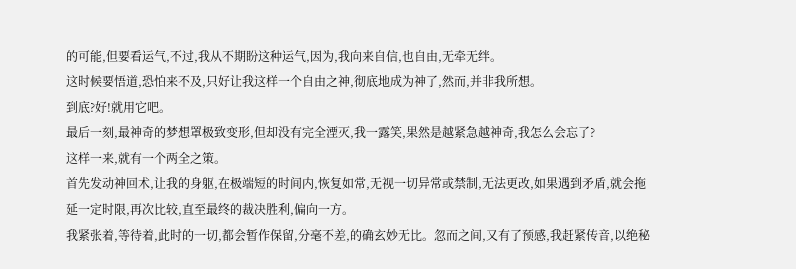的可能,但要看运气,不过,我从不期盼这种运气,因为,我向来自信,也自由,无牵无绊。
这时候要悟道,恐怕来不及,只好让我这样一个自由之神,彻底地成为神了,然而,并非我所想。
到底?好!就用它吧。
最后一刻,最神奇的梦想罩极致变形,但却没有完全湮灭,我一露笑,果然是越紧急越神奇,我怎么会忘了?
这样一来,就有一个两全之策。
首先发动神回术,让我的身躯,在极端短的时间内,恢复如常,无视一切异常或禁制,无法更改,如果遇到矛盾,就会拖延一定时限,再次比较,直至最终的裁决胜利,偏向一方。
我紧张着,等待着,此时的一切,都会暂作保留,分毫不差,的确玄妙无比。忽而之间,又有了预感,我赶紧传音,以绝秘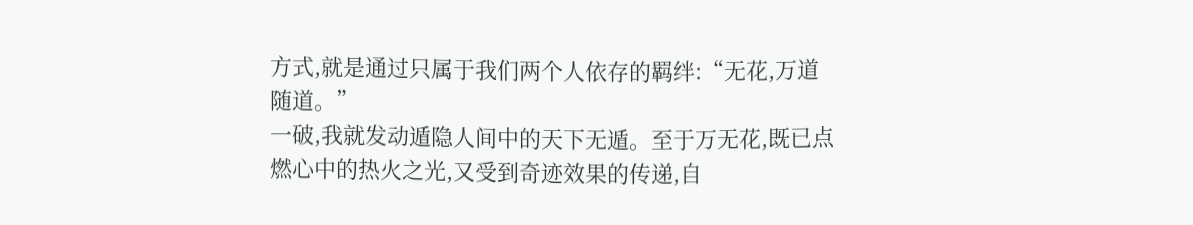方式,就是通过只属于我们两个人依存的羁绊:“无花,万道随道。”
一破,我就发动遁隐人间中的天下无遁。至于万无花,既已点燃心中的热火之光,又受到奇迹效果的传递,自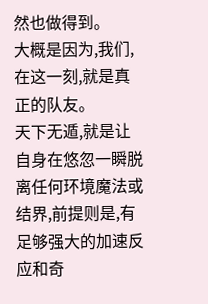然也做得到。
大概是因为,我们,在这一刻,就是真正的队友。
天下无遁,就是让自身在悠忽一瞬脱离任何环境魔法或结界,前提则是,有足够强大的加速反应和奇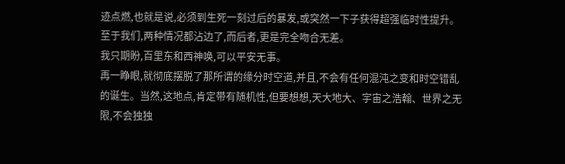迹点燃,也就是说,必须到生死一刻过后的暴发,或突然一下子获得超强临时性提升。
至于我们,两种情况都沾边了,而后者,更是完全吻合无差。
我只期盼,百里东和西神唤,可以平安无事。
再一睁眼,就彻底摆脱了那所谓的缘分时空道,并且,不会有任何混沌之变和时空错乱的诞生。当然,这地点,肯定带有随机性,但要想想,天大地大、宇宙之浩翰、世界之无限,不会独独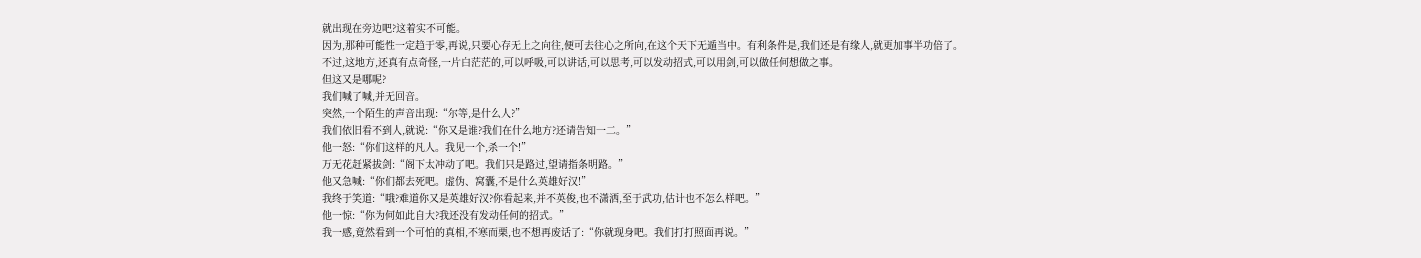就出现在旁边吧?这着实不可能。
因为,那种可能性一定趋于零,再说,只要心存无上之向往,便可去往心之所向,在这个天下无遁当中。有利条件是,我们还是有缘人,就更加事半功倍了。
不过,这地方,还真有点奇怪,一片白茫茫的,可以呼吸,可以讲话,可以思考,可以发动招式,可以用剑,可以做任何想做之事。
但这又是哪呢?
我们喊了喊,并无回音。
突然,一个陌生的声音出现:“尔等,是什么人?”
我们依旧看不到人,就说:“你又是谁?我们在什么地方?还请告知一二。”
他一怒:“你们这样的凡人。我见一个,杀一个!”
万无花赶紧拔剑:“阁下太冲动了吧。我们只是路过,望请指条明路。”
他又急喊:“你们都去死吧。虚伪、窝囊,不是什么英雄好汉!”
我终于笑道:“哦?难道你又是英雄好汉?你看起来,并不英俊,也不潇洒,至于武功,估计也不怎么样吧。”
他一惊:“你为何如此自大?我还没有发动任何的招式。”
我一感,竟然看到一个可怕的真相,不寒而栗,也不想再废话了:“你就现身吧。我们打打照面再说。”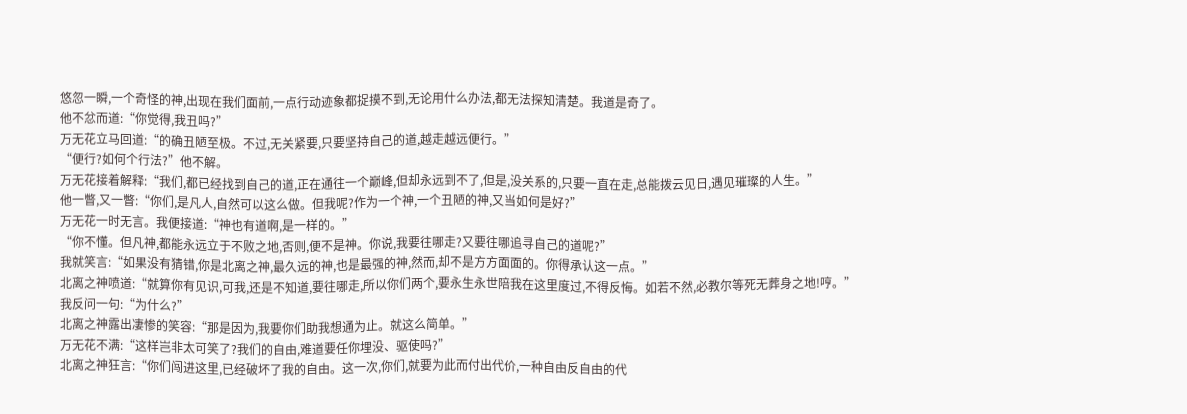悠忽一瞬,一个奇怪的神,出现在我们面前,一点行动迹象都捉摸不到,无论用什么办法,都无法探知清楚。我道是奇了。
他不忿而道:“你觉得,我丑吗?”
万无花立马回道:“的确丑陋至极。不过,无关紧要,只要坚持自己的道,越走越远便行。”
“便行?如何个行法?”他不解。
万无花接着解释:“我们,都已经找到自己的道,正在通往一个巅峰,但却永远到不了,但是,没关系的,只要一直在走,总能拨云见日,遇见璀璨的人生。”
他一瞥,又一瞥:“你们,是凡人,自然可以这么做。但我呢?作为一个神,一个丑陋的神,又当如何是好?”
万无花一时无言。我便接道:“神也有道啊,是一样的。”
“你不懂。但凡神,都能永远立于不败之地,否则,便不是神。你说,我要往哪走?又要往哪追寻自己的道呢?”
我就笑言:“如果没有猜错,你是北离之神,最久远的神,也是最强的神,然而,却不是方方面面的。你得承认这一点。”
北离之神喷道:“就算你有见识,可我,还是不知道,要往哪走,所以你们两个,要永生永世陪我在这里度过,不得反悔。如若不然,必教尔等死无葬身之地!哼。”
我反问一句:“为什么?”
北离之神露出凄惨的笑容:“那是因为,我要你们助我想通为止。就这么简单。”
万无花不满:“这样岂非太可笑了?我们的自由,难道要任你埋没、驱使吗?”
北离之神狂言:“你们闯进这里,已经破坏了我的自由。这一次,你们,就要为此而付出代价,一种自由反自由的代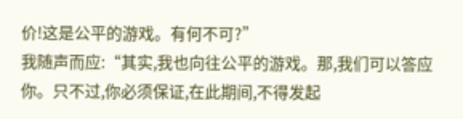价!这是公平的游戏。有何不可?”
我随声而应:“其实,我也向往公平的游戏。那,我们可以答应你。只不过,你必须保证,在此期间,不得发起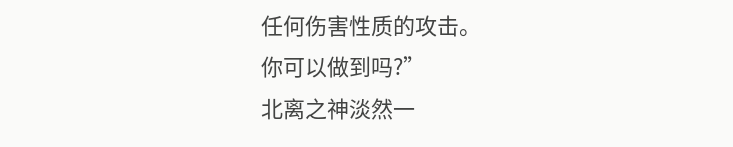任何伤害性质的攻击。
你可以做到吗?”
北离之神淡然一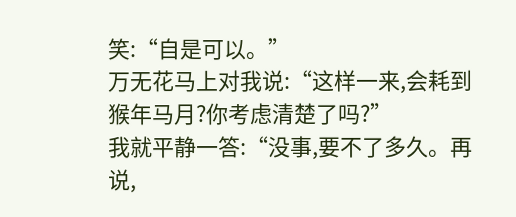笑:“自是可以。”
万无花马上对我说:“这样一来,会耗到猴年马月?你考虑清楚了吗?”
我就平静一答:“没事,要不了多久。再说,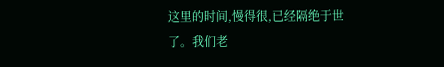这里的时间,慢得很,已经隔绝于世了。我们老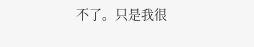不了。只是我很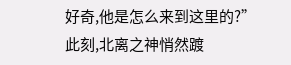好奇,他是怎么来到这里的?”
此刻,北离之神悄然踱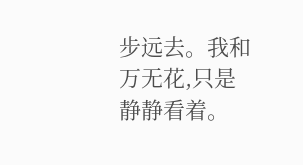步远去。我和万无花,只是静静看着。